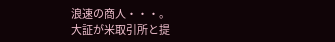浪速の商人・・・。
大証が米取引所と提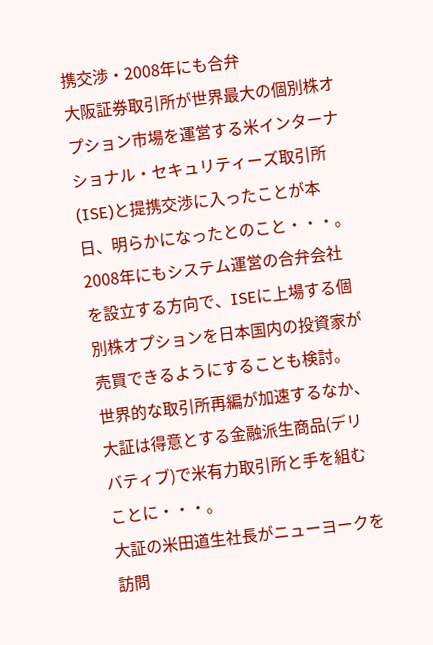携交渉・2008年にも合弁
大阪証券取引所が世界最大の個別株オプション市場を運営する米インターナショナル・セキュリティーズ取引所(ISE)と提携交渉に入ったことが本日、明らかになったとのこと・・・。
2008年にもシステム運営の合弁会社を設立する方向で、ISEに上場する個別株オプションを日本国内の投資家が売買できるようにすることも検討。
世界的な取引所再編が加速するなか、大証は得意とする金融派生商品(デリバティブ)で米有力取引所と手を組むことに・・・。
大証の米田道生社長がニューヨークを訪問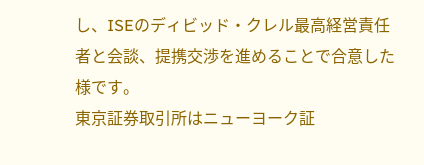し、ISEのディビッド・クレル最高経営責任者と会談、提携交渉を進めることで合意した様です。
東京証券取引所はニューヨーク証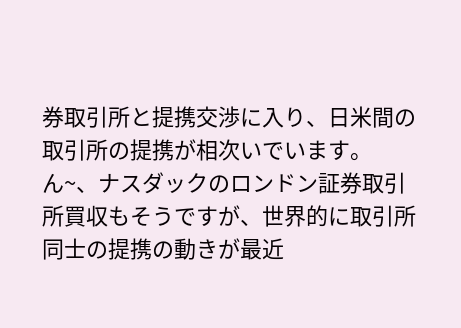券取引所と提携交渉に入り、日米間の取引所の提携が相次いでいます。
ん~、ナスダックのロンドン証券取引所買収もそうですが、世界的に取引所同士の提携の動きが最近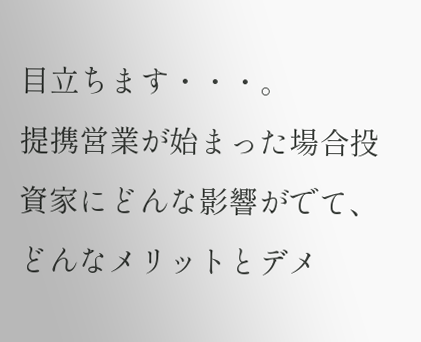目立ちます・・・。
提携営業が始まった場合投資家にどんな影響がでて、どんなメリットとデメ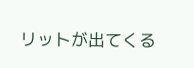リットが出てくる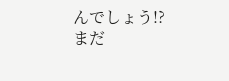んでしょう!?
まだ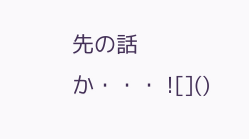先の話か・・・ ![]()